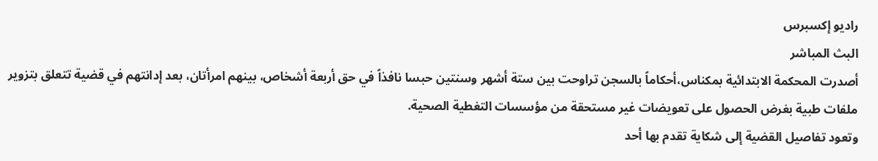راديو إكسبرس
البث المباشر
أصدرت المحكمة الابتدائية بمكناس،أحكاماً بالسجن تراوحت بين ستة أشهر وسنتين حبسا نافذاً في حق أربعة أشخاص، بينهم امرأتان، بعد إدانتهم في قضية تتعلق بتزوير ملفات طبية بغرض الحصول على تعويضات غير مستحقة من مؤسسات التغطية الصحية.
وتعود تفاصيل القضية إلى شكاية تقدم بها أحد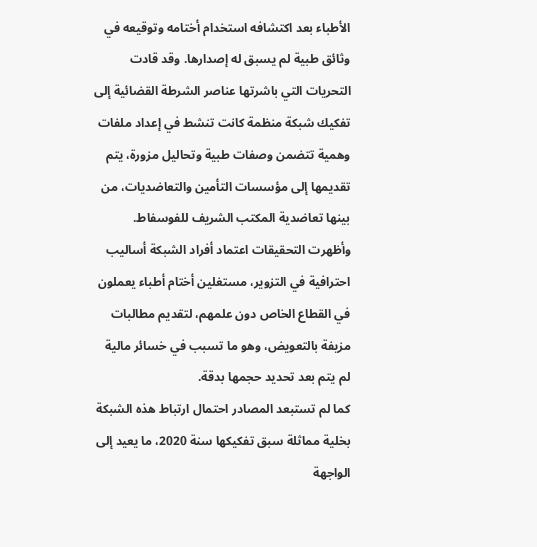الأطباء بعد اكتشافه استخدام أختامه وتوقيعه في وثائق طبية لم يسبق له إصدارها. وقد قادت التحريات التي باشرتها عناصر الشرطة القضائية إلى تفكيك شبكة منظمة كانت تنشط في إعداد ملفات وهمية تتضمن وصفات طبية وتحاليل مزورة، يتم تقديمها إلى مؤسسات التأمين والتعاضديات، من بينها تعاضدية المكتب الشريف للفوسفاط.
وأظهرت التحقيقات اعتماد أفراد الشبكة أساليب احترافية في التزوير، مستغلين أختام أطباء يعملون في القطاع الخاص دون علمهم، لتقديم مطالبات مزيفة بالتعويض، وهو ما تسبب في خسائر مالية لم يتم بعد تحديد حجمها بدقة.
كما لم تستبعد المصادر احتمال ارتباط هذه الشبكة بخلية مماثلة سبق تفكيكها سنة 2020، ما يعيد إلى الواجهة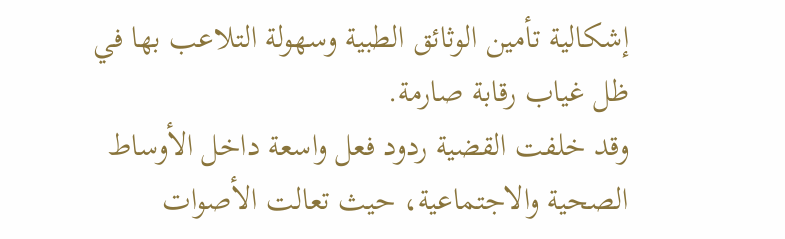إشكالية تأمين الوثائق الطبية وسهولة التلاعب بها في ظل غياب رقابة صارمة.
وقد خلفت القضية ردود فعل واسعة داخل الأوساط الصحية والاجتماعية، حيث تعالت الأصوات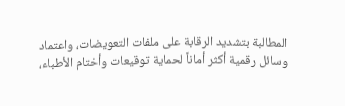المطالبة بتشديد الرقابة على ملفات التعويضات، واعتماد وسائل رقمية أكثر أماناً لحماية توقيعات وأختام الأطباء،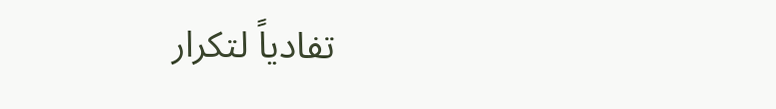تفادياً لتكرار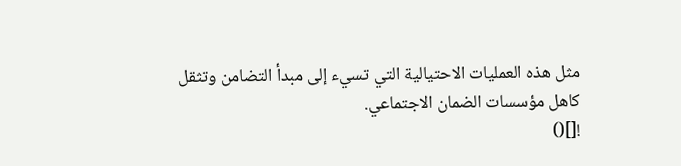مثل هذه العمليات الاحتيالية التي تسيء إلى مبدأ التضامن وتثقل كاهل مؤسسات الضمان الاجتماعي.
![]()